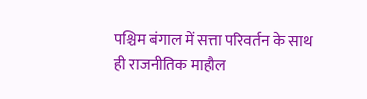पश्चिम बंगाल में सत्ता परिवर्तन के साथ ही राजनीतिक माहौल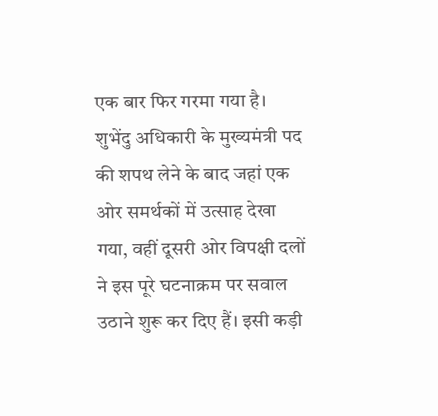एक बार फिर गरमा गया है। शुभेंदु अधिकारी के मुख्यमंत्री पद की शपथ लेने के बाद जहां एक ओर समर्थकों में उत्साह देखा गया, वहीं दूसरी ओर विपक्षी दलों ने इस पूरे घटनाक्रम पर सवाल उठाने शुरू कर दिए हैं। इसी कड़ी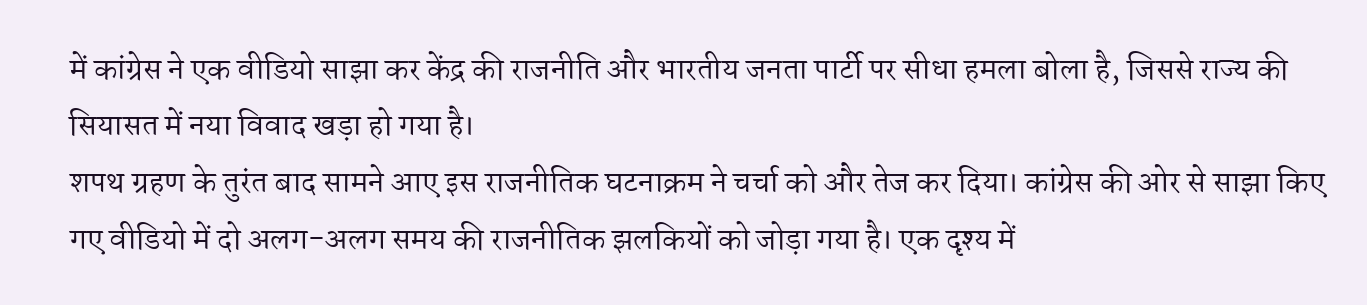में कांग्रेस ने एक वीडियो साझा कर केंद्र की राजनीति और भारतीय जनता पार्टी पर सीधा हमला बोला है, जिससे राज्य की सियासत में नया विवाद खड़ा हो गया है।
शपथ ग्रहण के तुरंत बाद सामने आए इस राजनीतिक घटनाक्रम ने चर्चा को और तेज कर दिया। कांग्रेस की ओर से साझा किए गए वीडियो में दो अलग-अलग समय की राजनीतिक झलकियों को जोड़ा गया है। एक दृश्य में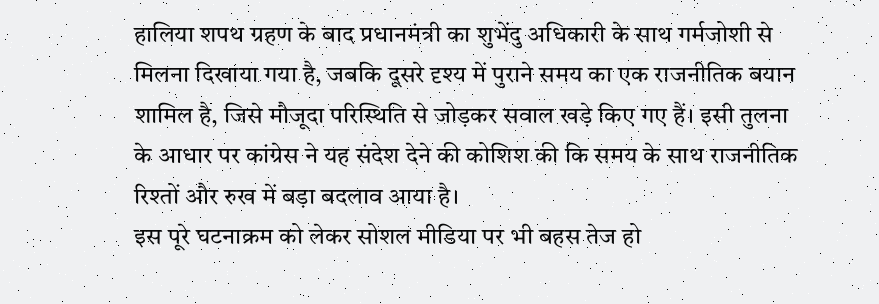हालिया शपथ ग्रहण के बाद प्रधानमंत्री का शुभेंदु अधिकारी के साथ गर्मजोशी से मिलना दिखाया गया है, जबकि दूसरे दृश्य में पुराने समय का एक राजनीतिक बयान शामिल है, जिसे मौजूदा परिस्थिति से जोड़कर सवाल खड़े किए गए हैं। इसी तुलना के आधार पर कांग्रेस ने यह संदेश देने की कोशिश की कि समय के साथ राजनीतिक रिश्तों और रुख में बड़ा बदलाव आया है।
इस पूरे घटनाक्रम को लेकर सोशल मीडिया पर भी बहस तेज हो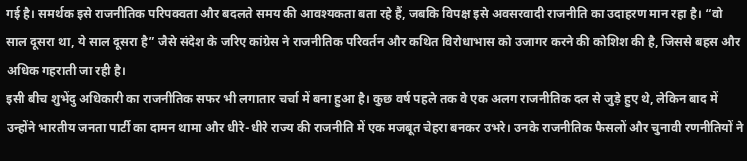गई है। समर्थक इसे राजनीतिक परिपक्वता और बदलते समय की आवश्यकता बता रहे हैं, जबकि विपक्ष इसे अवसरवादी राजनीति का उदाहरण मान रहा है। “वो साल दूसरा था, ये साल दूसरा है” जैसे संदेश के जरिए कांग्रेस ने राजनीतिक परिवर्तन और कथित विरोधाभास को उजागर करने की कोशिश की है, जिससे बहस और अधिक गहराती जा रही है।
इसी बीच शुभेंदु अधिकारी का राजनीतिक सफर भी लगातार चर्चा में बना हुआ है। कुछ वर्ष पहले तक वे एक अलग राजनीतिक दल से जुड़े हुए थे, लेकिन बाद में उन्होंने भारतीय जनता पार्टी का दामन थामा और धीरे-धीरे राज्य की राजनीति में एक मजबूत चेहरा बनकर उभरे। उनके राजनीतिक फैसलों और चुनावी रणनीतियों ने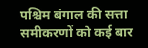पश्चिम बंगाल की सत्ता समीकरणों को कई बार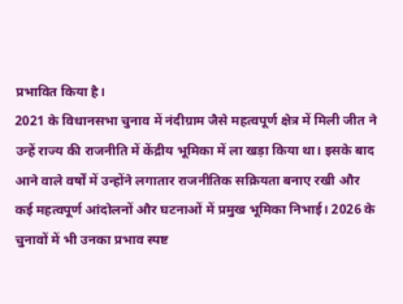प्रभावित किया है।
2021 के विधानसभा चुनाव में नंदीग्राम जैसे महत्वपूर्ण क्षेत्र में मिली जीत ने उन्हें राज्य की राजनीति में केंद्रीय भूमिका में ला खड़ा किया था। इसके बाद आने वाले वर्षों में उन्होंने लगातार राजनीतिक सक्रियता बनाए रखी और कई महत्वपूर्ण आंदोलनों और घटनाओं में प्रमुख भूमिका निभाई। 2026 के चुनावों में भी उनका प्रभाव स्पष्ट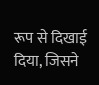रूप से दिखाई दिया, जिसने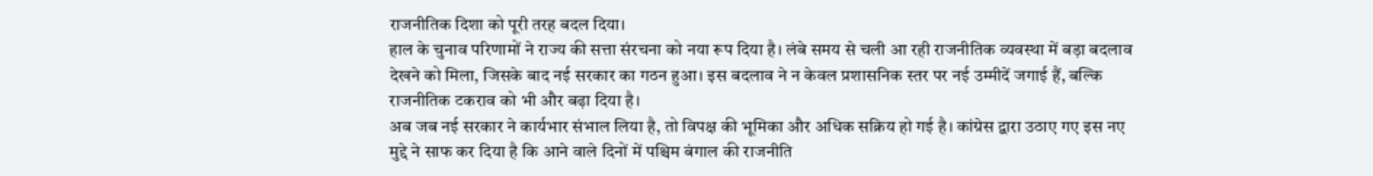राजनीतिक दिशा को पूरी तरह बदल दिया।
हाल के चुनाव परिणामों ने राज्य की सत्ता संरचना को नया रूप दिया है। लंबे समय से चली आ रही राजनीतिक व्यवस्था में बड़ा बदलाव देखने को मिला, जिसके बाद नई सरकार का गठन हुआ। इस बदलाव ने न केवल प्रशासनिक स्तर पर नई उम्मीदें जगाई हैं, बल्कि राजनीतिक टकराव को भी और बढ़ा दिया है।
अब जब नई सरकार ने कार्यभार संभाल लिया है, तो विपक्ष की भूमिका और अधिक सक्रिय हो गई है। कांग्रेस द्वारा उठाए गए इस नए मुद्दे ने साफ कर दिया है कि आने वाले दिनों में पश्चिम बंगाल की राजनीति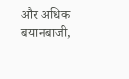और अधिक बयानबाजी,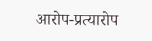आरोप-प्रत्यारोप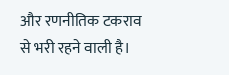और रणनीतिक टकराव से भरी रहने वाली है।